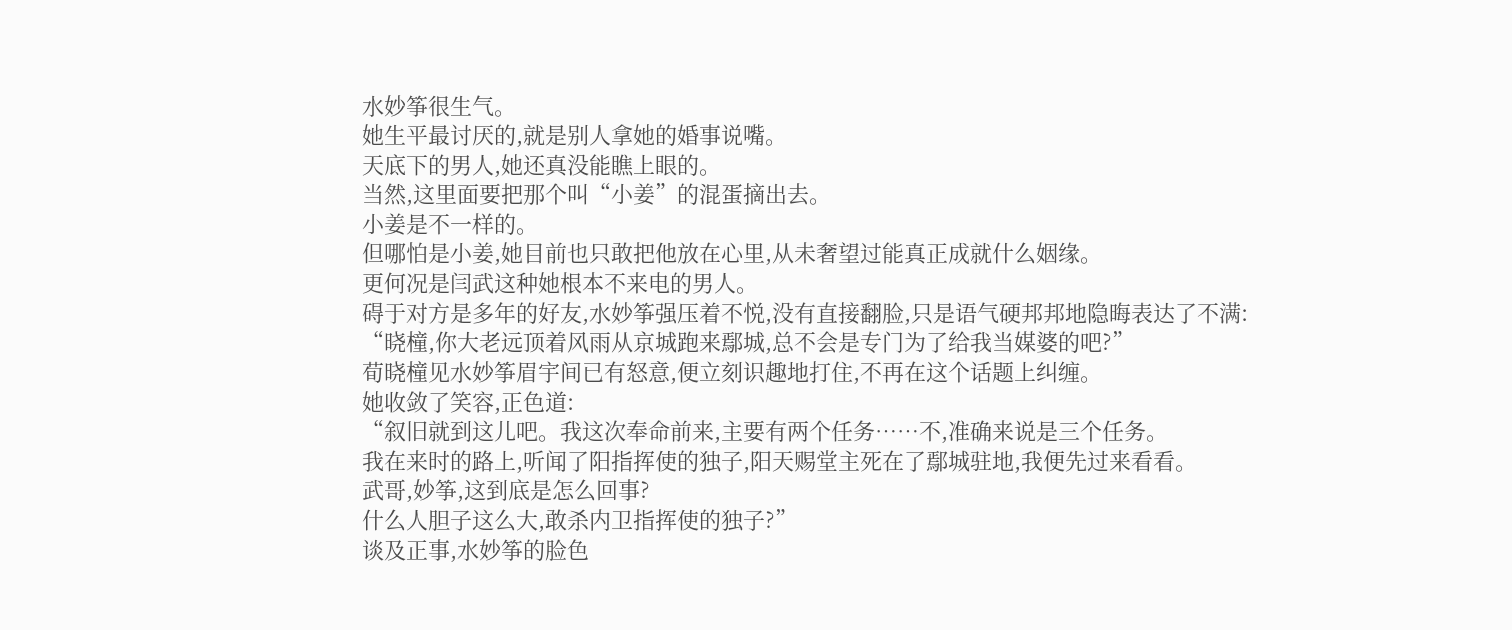水妙筝很生气。
她生平最讨厌的,就是别人拿她的婚事说嘴。
天底下的男人,她还真没能瞧上眼的。
当然,这里面要把那个叫“小姜”的混蛋摘出去。
小姜是不一样的。
但哪怕是小姜,她目前也只敢把他放在心里,从未奢望过能真正成就什么姻缘。
更何况是闫武这种她根本不来电的男人。
碍于对方是多年的好友,水妙筝强压着不悦,没有直接翻脸,只是语气硬邦邦地隐晦表达了不满:
“晓橦,你大老远顶着风雨从京城跑来鄢城,总不会是专门为了给我当媒婆的吧?”
荀晓橦见水妙筝眉宇间已有怒意,便立刻识趣地打住,不再在这个话题上纠缠。
她收敛了笑容,正色道:
“叙旧就到这儿吧。我这次奉命前来,主要有两个任务……不,准确来说是三个任务。
我在来时的路上,听闻了阳指挥使的独子,阳天赐堂主死在了鄢城驻地,我便先过来看看。
武哥,妙筝,这到底是怎么回事?
什么人胆子这么大,敢杀内卫指挥使的独子?”
谈及正事,水妙筝的脸色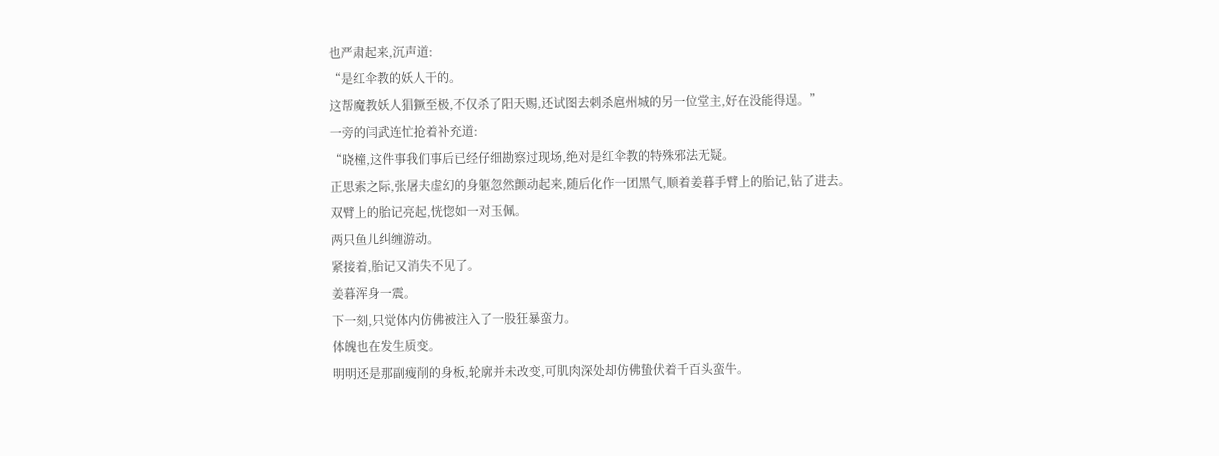也严肃起来,沉声道:
“是红伞教的妖人干的。
这帮魔教妖人猖獗至极,不仅杀了阳天赐,还试图去刺杀扈州城的另一位堂主,好在没能得逞。”
一旁的闫武连忙抢着补充道:
“晓橦,这件事我们事后已经仔细勘察过现场,绝对是红伞教的特殊邪法无疑。
正思索之际,张屠夫虚幻的身躯忽然颤动起来,随后化作一团黑气,顺着姜暮手臂上的胎记,钻了进去。
双臂上的胎记亮起,恍惚如一对玉佩。
两只鱼儿纠缠游动。
紧接着,胎记又消失不见了。
姜暮浑身一震。
下一刻,只觉体内仿佛被注入了一股狂暴蛮力。
体魄也在发生质变。
明明还是那副瘦削的身板,轮廓并未改变,可肌肉深处却仿佛蛰伏着千百头蛮牛。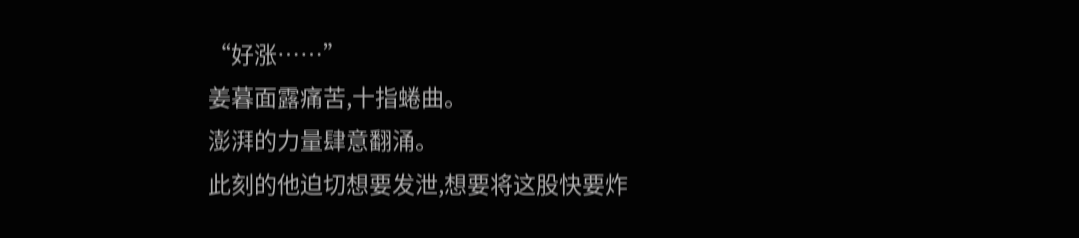“好涨……”
姜暮面露痛苦,十指蜷曲。
澎湃的力量肆意翻涌。
此刻的他迫切想要发泄,想要将这股快要炸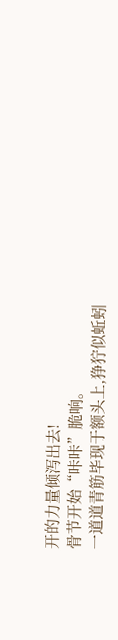开的力量倾泻出去!
骨节开始“咔咔”脆响。
一道道青筋毕现于额头上,狰狞似蚯蚓